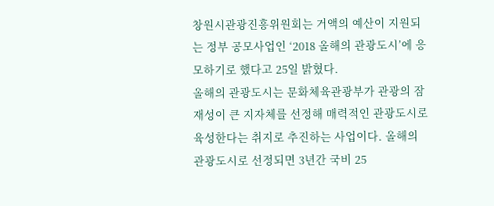창원시관광진흥위원회는 거액의 예산이 지원되는 정부 공모사업인 ‘2018 올해의 관광도시’에 응모하기로 했다고 25일 밝혔다.
올해의 관광도시는 문화체육관광부가 관광의 잠재성이 큰 지자체를 선정해 매력적인 관광도시로 육성한다는 취지로 추진하는 사업이다. 올해의 관광도시로 선정되면 3년간 국비 25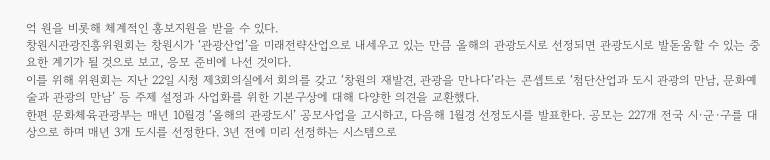억 원을 비롯해 체계적인 홍보지원을 받을 수 있다.
창원시관광진흥위원회는 창원시가 ‘관광산업’을 미래전략산업으로 내세우고 있는 만큼 올해의 관광도시로 선정되면 관광도시로 발돋움할 수 있는 중요한 계기가 될 것으로 보고, 응모 준비에 나선 것이다.
이를 위해 위원회는 지난 22일 시청 제3회의실에서 회의를 갖고 ‘창원의 재발견, 관광을 만나다’라는 콘셉트로 ‘첨단산업과 도시 관광의 만남, 문화예술과 관광의 만남’ 등 주제 설정과 사업화를 위한 기본구상에 대해 다양한 의견을 교환했다.
한편 문화체육관광부는 매년 10월경 ‘올해의 관광도시’ 공모사업을 고시하고, 다음해 1월경 선정도시를 발표한다. 공모는 227개 전국 시·군·구를 대상으로 하며 매년 3개 도시를 선정한다. 3년 전에 미리 선정하는 시스템으로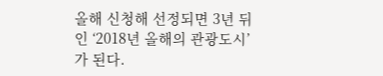올해 신청해 선정되면 3년 뒤인 ‘2018년 올해의 관광도시’가 된다.